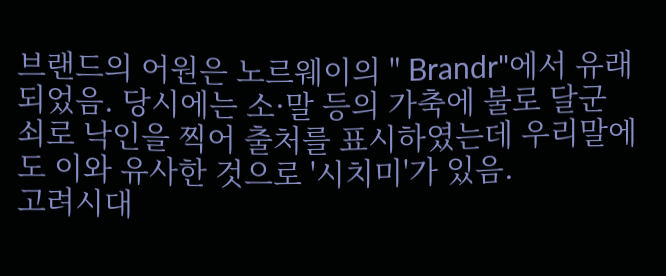브랜드의 어원은 노르웨이의 " Brandr"에서 유래되었음. 당시에는 소·말 등의 가축에 불로 달군 쇠로 낙인을 찍어 출처를 표시하였는데 우리말에도 이와 유사한 것으로 '시치미'가 있음.
고려시대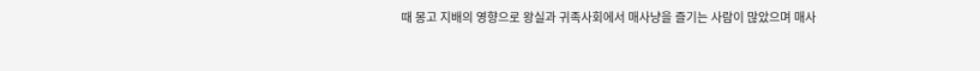때 몽고 지배의 영향으로 왕실과 귀족사회에서 매사냥을 즐기는 사람이 많았으며 매사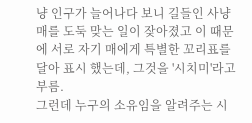냥 인구가 늘어나다 보니 길들인 사냥 매를 도둑 맞는 일이 잦아졌고 이 때문에 서로 자기 매에게 특별한 꼬리표를 달아 표시 했는데, 그것을 '시치미'라고 부름.
그런데 누구의 소유임을 알려주는 시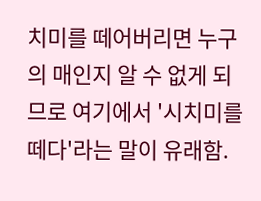치미를 떼어버리면 누구의 매인지 알 수 없게 되므로 여기에서 '시치미를 떼다'라는 말이 유래함.